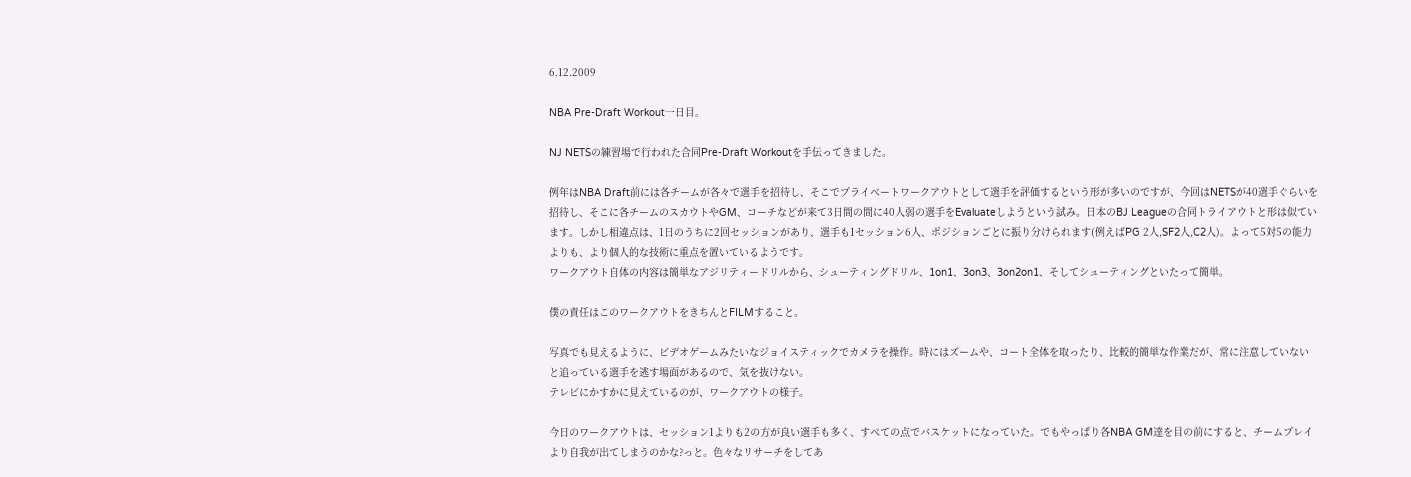6.12.2009

NBA Pre-Draft Workout一日目。

NJ NETSの練習場で行われた合同Pre-Draft Workoutを手伝ってきました。

例年はNBA Draft前には各チームが各々で選手を招待し、そこでプライベートワークアウトとして選手を評価するという形が多いのですが、今回はNETSが40選手ぐらいを招待し、そこに各チームのスカウトやGM、コーチなどが来て3日間の間に40人弱の選手をEvaluateしようという試み。日本のBJ Leagueの合同トライアウトと形は似ています。しかし相違点は、1日のうちに2回セッションがあり、選手も1セッション6人、ポジションごとに振り分けられます(例えばPG 2人,SF2人,C2人)。よって5対5の能力よりも、より個人的な技術に重点を置いているようです。
ワークアウト自体の内容は簡単なアジリティードリルから、シューティングドリル、1on1、3on3、3on2on1、そしてシューティングといたって簡単。

僕の責任はこのワークアウトをきちんとFILMすること。

写真でも見えるように、ビデオゲームみたいなジョイスティックでカメラを操作。時にはズームや、コート全体を取ったり、比較的簡単な作業だが、常に注意していないと追っている選手を逃す場面があるので、気を抜けない。
テレビにかすかに見えているのが、ワークアウトの様子。

今日のワークアウトは、セッション1よりも2の方が良い選手も多く、すべての点でバスケットになっていた。でもやっぱり各NBA GM達を目の前にすると、チームプレイより自我が出てしまうのかな?っと。色々なリサーチをしてあ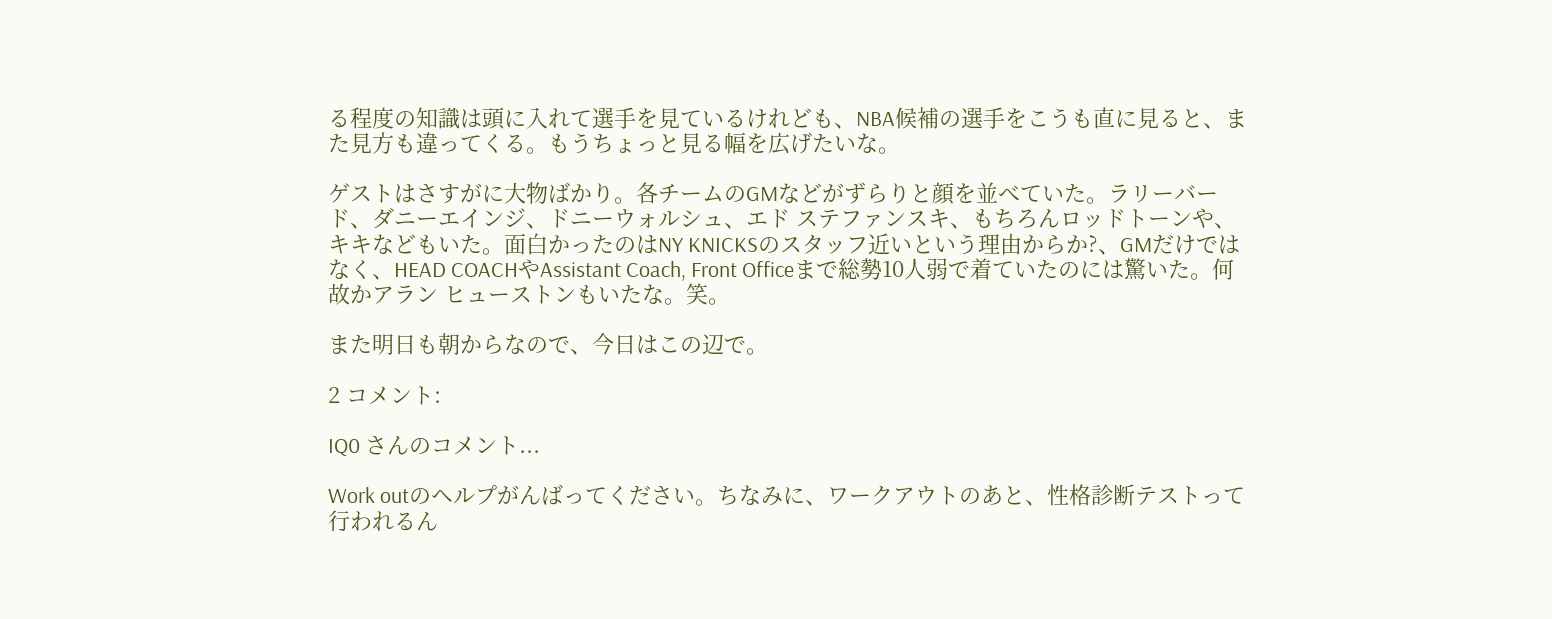る程度の知識は頭に入れて選手を見ているけれども、NBA候補の選手をこうも直に見ると、また見方も違ってくる。もうちょっと見る幅を広げたいな。

ゲストはさすがに大物ばかり。各チームのGMなどがずらりと顔を並べていた。ラリーバード、ダニーエインジ、ドニーウォルシュ、エド ステファンスキ、もちろんロッドトーンや、キキなどもいた。面白かったのはNY KNICKSのスタッフ近いという理由からか?、GMだけではなく、HEAD COACHやAssistant Coach, Front Officeまで総勢10人弱で着ていたのには驚いた。何故かアラン ヒューストンもいたな。笑。

また明日も朝からなので、今日はこの辺で。

2 コメント:

IQ0 さんのコメント...

Work outのヘルプがんばってください。ちなみに、ワークアウトのあと、性格診断テストって行われるん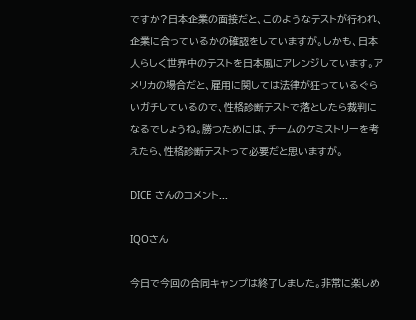ですか?日本企業の面接だと、このようなテストが行われ、企業に合っているかの確認をしていますが。しかも、日本人らしく世界中のテストを日本風にアレンジしています。アメリカの場合だと、雇用に関しては法律が狂っているぐらいガチしているので、性格診断テストで落としたら裁判になるでしょうね。勝つためには、チームのケミストリーを考えたら、性格診断テストって必要だと思いますが。

DICE さんのコメント...

IQOさん

今日で今回の合同キャンプは終了しました。非常に楽しめ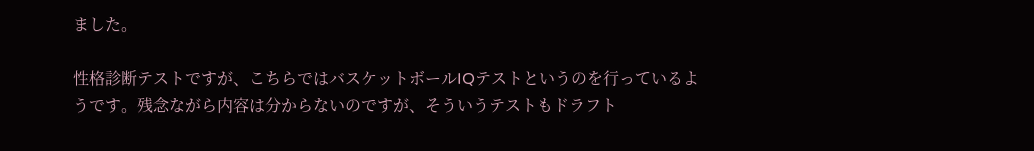ました。

性格診断テストですが、こちらではバスケットボールIQテストというのを行っているようです。残念ながら内容は分からないのですが、そういうテストもドラフト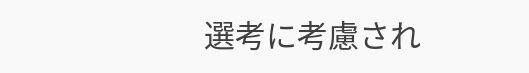選考に考慮され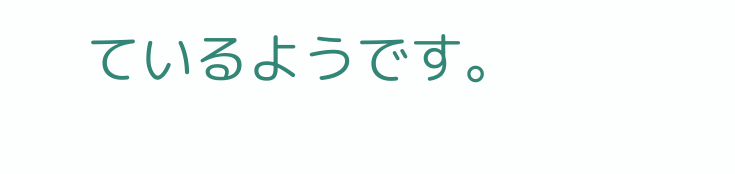ているようです。